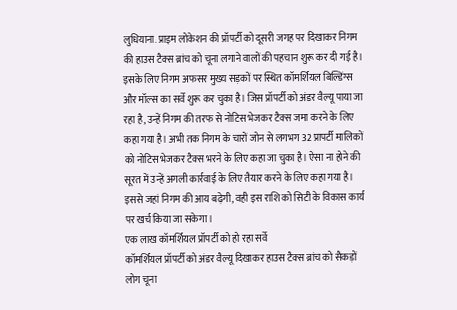लुधियाना. प्राइम लोकेशन की प्रॉपर्टी को दूसरी जगह पर दिखाकर निगम की हाउस टैक्स ब्रांच को चूना लगाने वालों की पहचान शुरू कर दी गई है। इसके लिए निगम अफसर मुख्य सड़कों पर स्थित कॉमर्शियल बिल्डिंग्स और मॉल्स का सर्वे शुरू कर चुका है। जिस प्रॉपर्टी को अंडर वैल्यू पाया जा रहा है, उन्हें निगम की तरफ से नोटिस भेजकर टैक्स जमा करने के लिए कहा गया है। अभी तक निगम के चारों जोन से लगभग 32 प्रापर्टी मालिकों को नोटिस भेजकर टैक्स भरने के लिए कहा जा चुका है। ऐसा ना होने की सूरत में उन्हें अगली कार्रवाई के लिए तैयार करने के लिए कहा गया है। इससे जहां निगम की आय बढ़ेगी, वही इस राशि को सिटी के विकास कार्य पर खर्च किया जा सकेगा।
एक लाख कॉमर्शियल प्रॉपर्टी को हो रहा सर्वे
कॉमर्शियल प्रॉपर्टी को अंडर वैल्यू दिखाकर हाउस टैक्स ब्रांच को सैकड़ों लोग चूना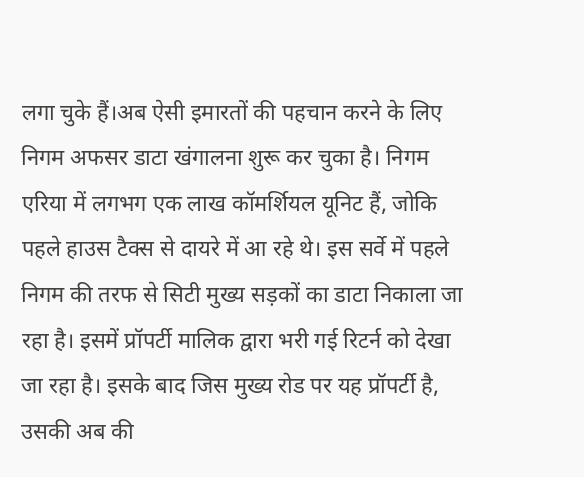लगा चुके हैं।अब ऐसी इमारतों की पहचान करने के लिए निगम अफसर डाटा खंगालना शुरू कर चुका है। निगम एरिया में लगभग एक लाख कॉमर्शियल यूनिट हैं, जोकि पहले हाउस टैक्स से दायरे में आ रहे थे। इस सर्वे में पहले निगम की तरफ से सिटी मुख्य सड़कों का डाटा निकाला जा रहा है। इसमें प्रॉपर्टी मालिक द्वारा भरी गई रिटर्न को देखा जा रहा है। इसके बाद जिस मुख्य रोड पर यह प्रॉपर्टी है, उसकी अब की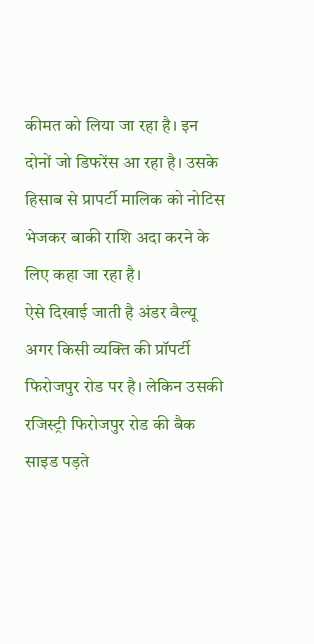कीमत को लिया जा रहा है। इन दोनों जो डिफरेंस आ रहा है। उसके हिसाब से प्रापर्टी मालिक को नोटिस भेजकर बाकी राशि अदा करने के लिए कहा जा रहा है।
ऐसे दिखाई जाती है अंडर वैल्यू
अगर किसी व्यक्ति की प्रॉपर्टी फिरोजपुर रोड पर है। लेकिन उसकी रजिस्ट्री फिरोजपुर रोड की बैक साइड पड़ते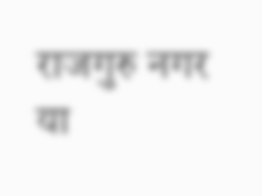राजगुरु नगर या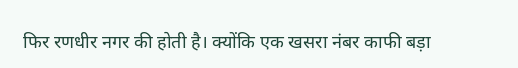फिर रणधीर नगर की होती है। क्योंकि एक खसरा नंबर काफी बड़ा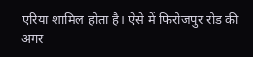एरिया शामिल होता है। ऐसे में फिरोजपुर रोड की अगर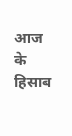आज के हिसाब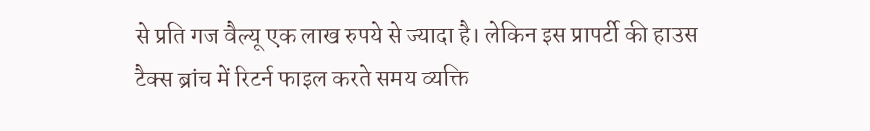से प्रति गज वैल्यू एक लाख रुपये से ज्यादा है। लेकिन इस प्रापर्टी की हाउस टैक्स ब्रांच में रिटर्न फाइल करते समय व्यक्ति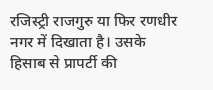रजिस्ट्री राजगुरु या फिर रणधीर नगर में दिखाता है। उसके हिसाब से प्रापर्टी की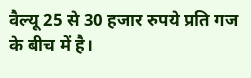वैल्यू 25 से 30 हजार रुपये प्रति गज के बीच में है।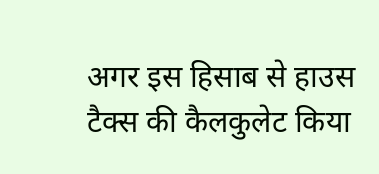अगर इस हिसाब से हाउस टैक्स की कैलकुलेट किया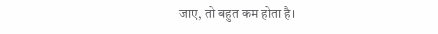जाए, तो बहुत कम होता है।